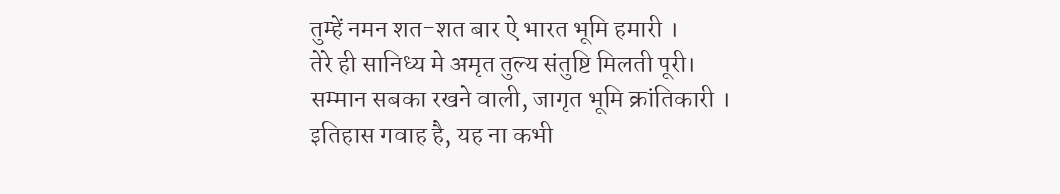तुम्हें नमन शत-शत बार ऐ भारत भूमि हमारी ।
तेरे ही सानिध्य मे अमृत तुल्य संतुष्टि मिलती पूरी।
सम्मान सबका रखने वाली, जागृत भूमि क्रांतिकारी ।
इतिहास गवाह है, यह ना कभी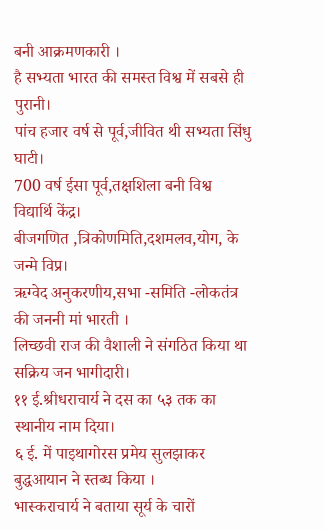बनी आक्रमणकारी ।
है सभ्यता भारत की समस्त विश्व में सबसे ही पुरानी।
पांच हजार वर्ष से पूर्व,जीवित थी सभ्यता सिंधु घाटी।
700 वर्ष ईसा पूर्व,तक्षशिला बनी विश्व विद्यार्थि केंद्र।
बीजगणित ,त्रिकोणमिति,दशमलव,योग, के जन्मे विप्र।
ऋग्वेद अनुकरणीय,सभा -समिति -लोकतंत्र की जननी मां भारती ।
लिच्छवी राज की वैशाली ने संगठित किया था सक्रिय जन भागीदारी।
११ ई.श्रीधराचार्य ने दस का ५३ तक का स्थानीय नाम दिया।
६ ई. में पाइथागोरस प्रमेय सुलझाकर बुद्धआयान ने स्तब्ध किया ।
भास्कराचार्य ने बताया सूर्य के चारों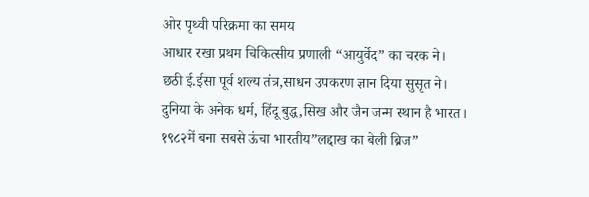ओर पृथ्वी परिक्रमा का समय
आधार रखा प्रथम चिकित्सीय प्रणाली “आयुर्वेद” का चरक ने।
छठी ई.ईसा पूर्व शल्य तंत्र,साधन उपकरण ज्ञान दिया सुसृत ने।
दुनिया के अनेक धर्म, हिंदू बुद्ध,सिख और जैन जन्म स्थान है भारत।
१९८२में बना सबसे ऊंचा भारतीय”लद्दाख का बेली ब्रिज”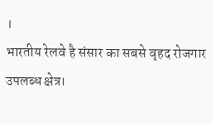।
भारतीय रेलवे है संसार का सबसे वृहद रोजगार उपलब्ध क्षेत्र।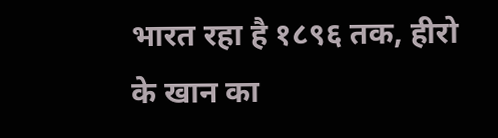भारत रहा है १८९६ तक, हीरो के खान का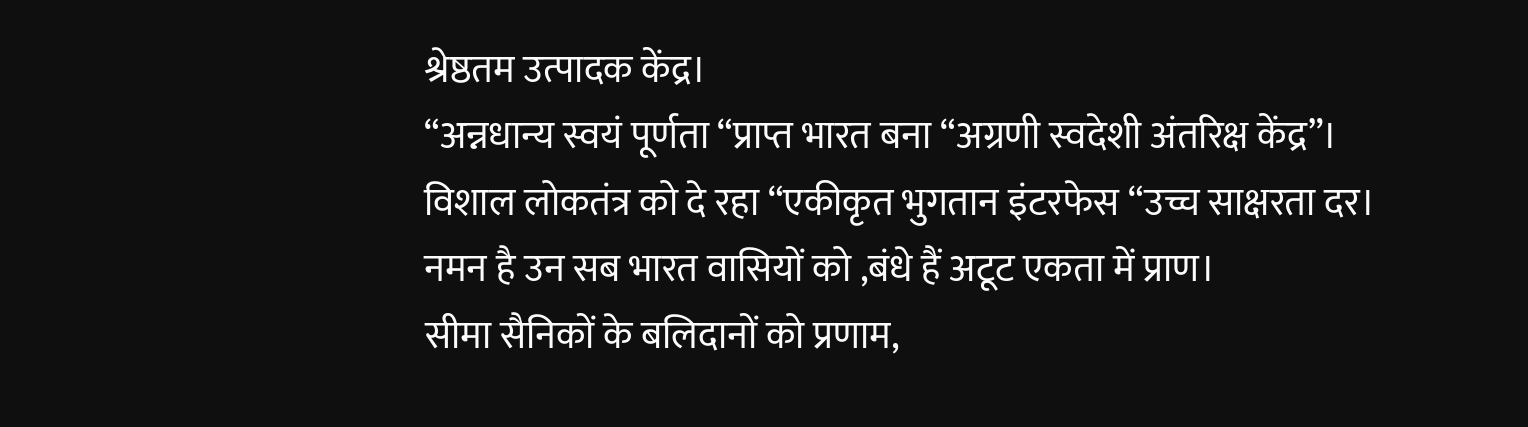श्रेष्ठतम उत्पादक केंद्र।
“अन्नधान्य स्वयं पूर्णता “प्राप्त भारत बना “अग्रणी स्वदेशी अंतरिक्ष केंद्र”।
विशाल लोकतंत्र को दे रहा “एकीकृत भुगतान इंटरफेस “उच्च साक्षरता दर।
नमन है उन सब भारत वासियों को ,बंधे हैं अटूट एकता में प्राण।
सीमा सैनिकों के बलिदानों को प्रणाम,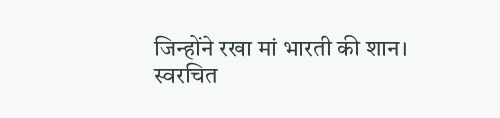जिन्होंने रखा मां भारती की शान।
स्वरचित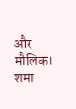और मौलिक।
शमा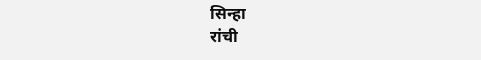सिन्हा
रांची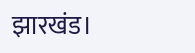झारखंड।